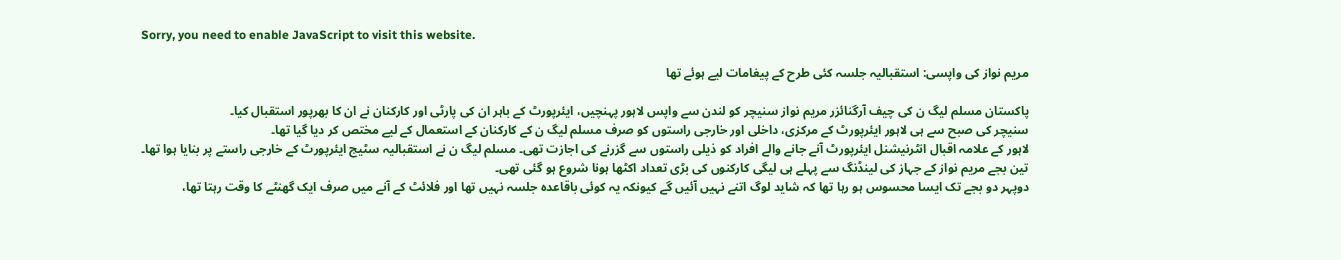Sorry, you need to enable JavaScript to visit this website.

مریم نواز کی واپسی: استقبالیہ جلسہ کئی طرح کے پیغامات لیے ہوئے تھا

پاکستان مسلم لیگ ن کی چیف آرگنائزر مریم نواز سنیچر کو لندن سے واپس لاہور پہنچیں، ایئرپورٹ کے باہر ان کی پارٹی اور کارکنان نے ان کا بھرپور استقبال کیا۔
سنیچر کی صبح سے ہی لاہور ایئرپورٹ کے مرکزی، داخلی اور خارجی راستوں کو صرف مسلم لیگ ن کے کارکنان کے استعمال کے لیے مختص کر دیا گیا تھا۔
لاہور کے علامہ اقبال انٹرنیشنل ایئرپورٹ آنے جانے والے افراد کو ذیلی راستوں سے گزرنے کی اجازت تھی۔ مسلم لیگ ن نے استقبالیہ سٹیج ایئرپورٹ کے خارجی راستے پر بنایا ہوا تھا۔ تین بجے مریم نواز کے جہاز کی لینڈنگ سے پہلے ہی لیگی کارکنوں کی بڑی تعداد اکٹھا ہونا شروع ہو گئی تھی۔
دوپہر دو بجے تک ایسا محسوس ہو رہا تھا کہ شاید لوگ اتنے نہیں آئیں گے کیونکہ یہ کوئی باقاعدہ جلسہ نہیں تھا اور فلائٹ کے آنے میں صرف ایک گھنٹے کا وقت رہتا تھا،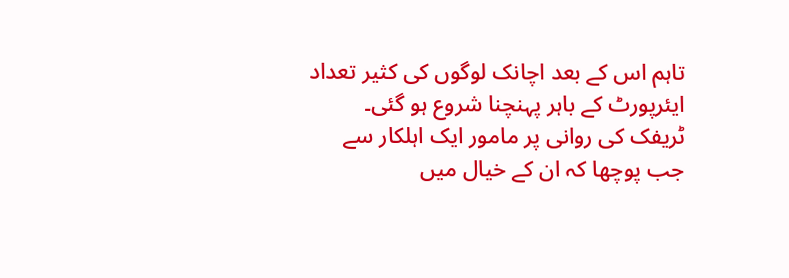تاہم اس کے بعد اچانک لوگوں کی کثیر تعداد ایئرپورٹ کے باہر پہنچنا شروع ہو گئی۔
ٹریفک کی روانی پر مامور ایک اہلکار سے جب پوچھا کہ ان کے خیال میں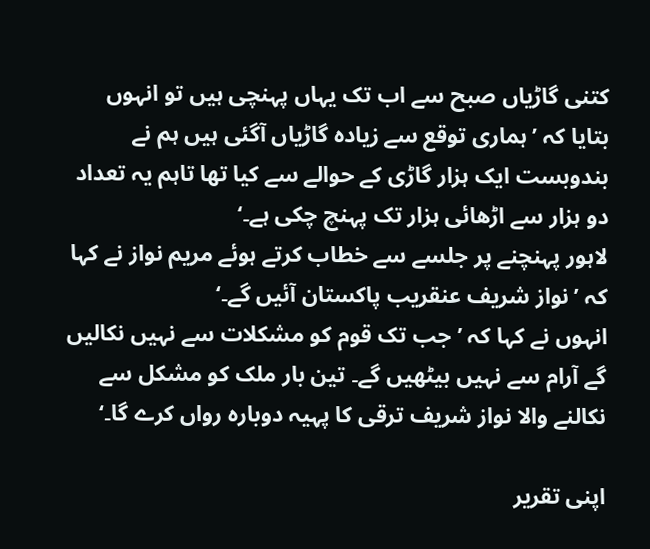کتنی گاڑیاں صبح سے اب تک یہاں پہنچی ہیں تو انہوں بتایا کہ ’ہماری توقع سے زیادہ گاڑیاں آگئی ہیں ہم نے بندوبست ایک ہزار گاڑی کے حوالے سے کیا تھا تاہم یہ تعداد دو ہزار سے اڑھائی ہزار تک پہنچ چکی ہے۔‘
لاہور پہنچنے پر جلسے سے خطاب کرتے ہوئے مریم نواز نے کہا کہ ’نواز شریف عنقریب پاکستان آئیں گے۔‘
انہوں نے کہا کہ ’جب تک قوم کو مشکلات سے نہیں نکالیں گے آرام سے نہیں بیٹھیں گے۔ تین بار ملک کو مشکل سے نکالنے والا نواز شریف ترقی کا پہیہ دوبارہ رواں کرے گا۔‘

اپنی تقریر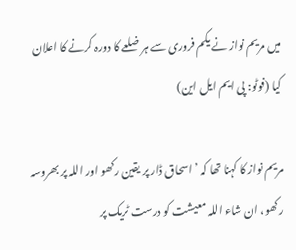میں مریم نواز نے یکم فروری سے ہر ضلعے کا دورہ کرنے کا اعلان کیا (فوٹو: پی ایم ایل این)

مریم نواز کا کہنا تھا کہ ’اسحاق ڈار پر یقین رکھو اور اللہ پر بھروسہ رکھو، ان شاء اللہ معیشت کو درست ٹریک پر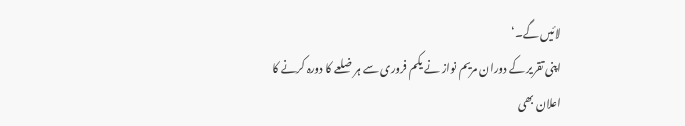لائیں گے۔‘
اپنی تقریر کے دوران مریم نواز نے یکم فروری سے ہر ضلعے کا دورہ کرنے کا اعلان بھی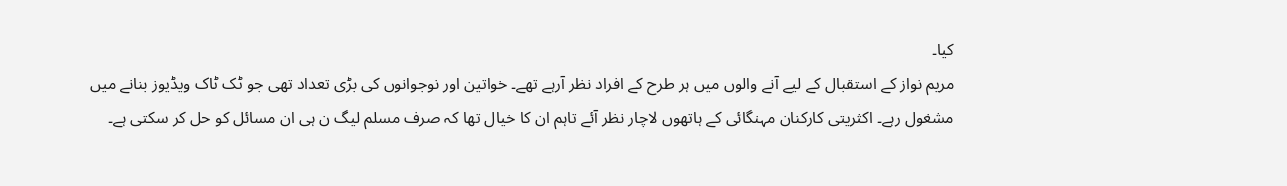کیا۔
مریم نواز کے استقبال کے لیے آنے والوں میں ہر طرح کے افراد نظر آرہے تھے۔ خواتین اور نوجوانوں کی بڑی تعداد تھی جو ٹک ٹاک ویڈیوز بنانے میں مشغول رہے۔ اکثریتی کارکنان مہنگائی کے ہاتھوں لاچار نظر آئے تاہم ان کا خیال تھا کہ صرف مسلم لیگ ن ہی ان مسائل کو حل کر سکتی ہے۔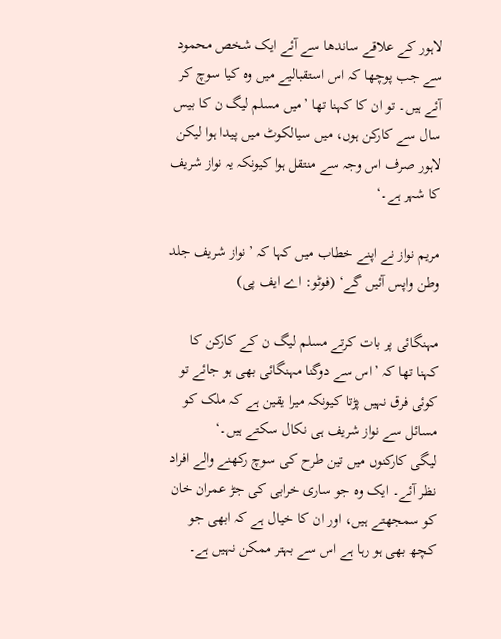لاہور کے علاقے ساندھا سے آئے ایک شخص محمود سے جب پوچھا کہ اس استقبالیے میں وہ کیا سوچ کر آئے ہیں۔ تو ان کا کہنا تھا ’میں مسلم لیگ ن کا بیس سال سے کارکن ہوں، میں سیالکوٹ میں پیدا ہوا لیکن لاہور صرف اس وجہ سے منتقل ہوا کیونکہ یہ نواز شریف کا شہر ہے۔‘

مریم نواز نے اپنے خطاب میں کہا کہ ’نواز شریف جلد وطن واپس آئیں گے‘ (فوٹو: اے ایف پی)

مہنگائی پر بات کرتے مسلم لیگ ن کے کارکن کا کہنا تھا کہ ’اس سے دوگنا مہنگائی بھی ہو جائے تو کوئی فرق نہیں پڑتا کیونکہ میرا یقین ہے کہ ملک کو مسائل سے نواز شریف ہی نکال سکتے ہیں۔‘
لیگی کارکنوں میں تین طرح کی سوچ رکھنے والے افراد نظر آئے۔ ایک وہ جو ساری خرابی کی جڑ عمران خان کو سمجھتے ہیں، اور ان کا خیال ہے کہ ابھی جو کچھ بھی ہو رہا ہے اس سے بہتر ممکن نہیں ہے۔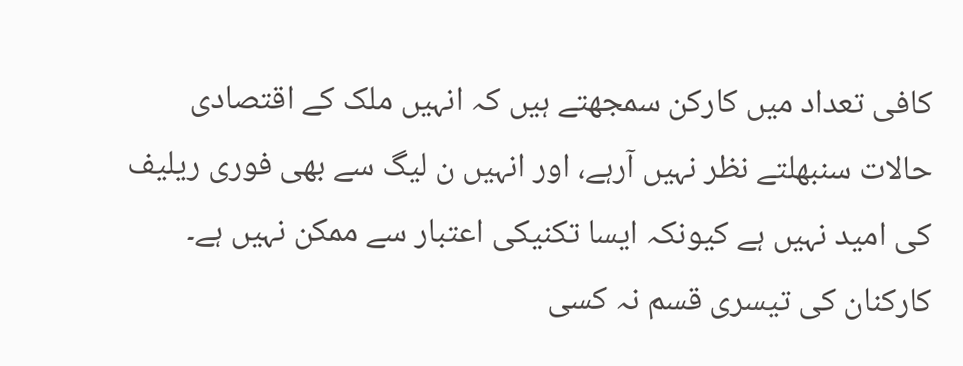کافی تعداد میں کارکن سمجھتے ہیں کہ انہیں ملک کے اقتصادی حالات سنبھلتے نظر نہیں آرہے، اور انہیں ن لیگ سے بھی فوری ریلیف کی امید نہیں ہے کیونکہ ایسا تکنیکی اعتبار سے ممکن نہیں ہے۔
کارکنان کی تیسری قسم نہ کسی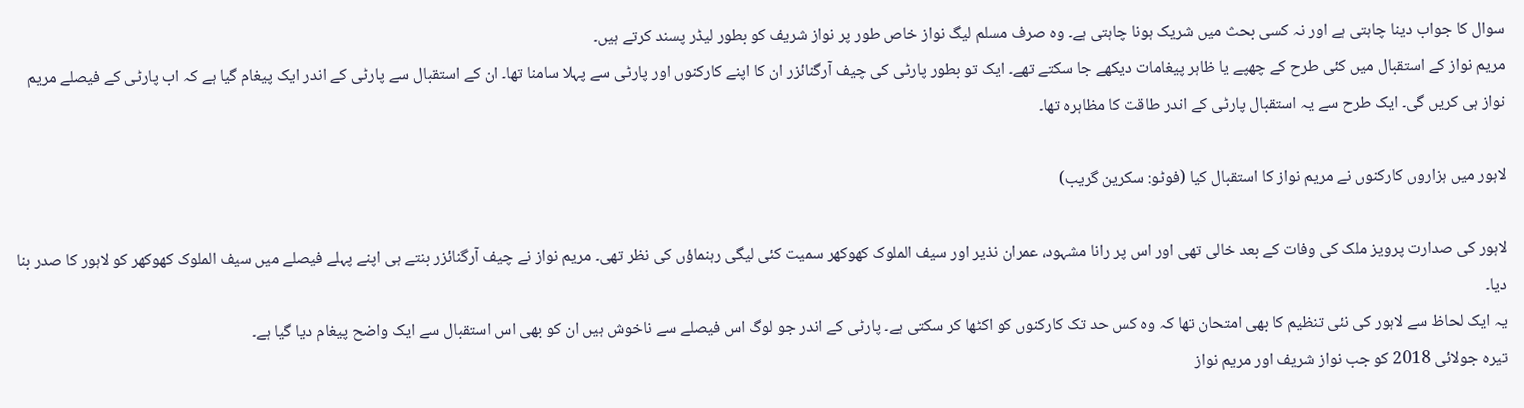سوال کا جواب دینا چاہتی ہے اور نہ کسی بحث میں شریک ہونا چاہتی ہے۔ وہ صرف مسلم لیگ نواز خاص طور پر نواز شریف کو بطور لیڈر پسند کرتے ہیں۔
مریم نواز کے استقبال میں کئی طرح کے چھپے یا ظاہر پیغامات دیکھے جا سکتے تھے۔ ایک تو بطور پارٹی کی چیف آرگنائزر ان کا اپنے کارکنوں اور پارٹی سے پہلا سامنا تھا۔ ان کے استقبال سے پارٹی کے اندر ایک پیغام گیا ہے کہ اب پارٹی کے فیصلے مریم نواز ہی کریں گی۔ ایک طرح سے یہ استقبال پارٹی کے اندر طاقت کا مظاہرہ تھا۔

لاہور میں ہزاروں کارکنوں نے مریم نواز کا استقبال کیا (فوٹو: سکرین گریب)

لاہور کی صدارت پرویز ملک کی وفات کے بعد خالی تھی اور اس پر رانا مشہود، عمران نذیر اور سیف الملوک کھوکھر سمیت کئی لیگی رہنماؤں کی نظر تھی۔ مریم نواز نے چیف آرگنائزر بنتے ہی اپنے پہلے فیصلے میں سیف الملوک کھوکھر کو لاہور کا صدر بنا دیا۔
یہ ایک لحاظ سے لاہور کی نئی تنظیم کا بھی امتحان تھا کہ وہ کس حد تک کارکنوں کو اکٹھا کر سکتی ہے۔ پارٹی کے اندر جو لوگ اس فیصلے سے ناخوش ہیں ان کو بھی اس استقبال سے ایک واضح پیغام دیا گیا ہے۔
تیرہ جولائی 2018 کو جب نواز شریف اور مریم نواز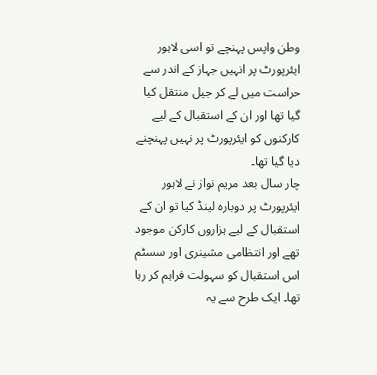وطن واپس پہنچے تو اسی لاہور ایئرپورٹ پر انہیں جہاز کے اندر سے حراست میں لے کر جیل منتقل کیا گیا تھا اور ان کے استقبال کے لیے کارکنوں کو ایئرپورٹ پر نہیں پہنچنے دیا گیا تھا۔
چار سال بعد مریم نواز نے لاہور ایئرپورٹ پر دوبارہ لینڈ کیا تو ان کے استقبال کے لیے ہزاروں کارکن موجود تھے اور انتظامی مشینری اور سسٹم اس استقبال کو سہولت فراہم کر رہا تھا۔ ایک طرح سے یہ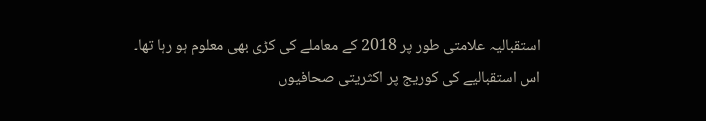استقبالیہ علامتی طور پر 2018 کے معاملے کی کڑی بھی معلوم ہو رہا تھا۔
اس استقبالیے کی کوریج پر اکثریتی صحافیوں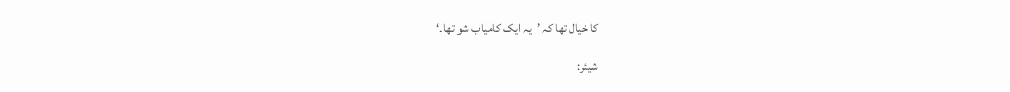کا خیال تھا کہ ’یہ ایک کامیاب شو تھا۔‘

شیئر: